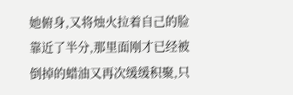她俯身,又将烛火拉着自己的脸靠近了半分,那里面刚才已经被倒掉的蜡油又再次缓缓积聚,只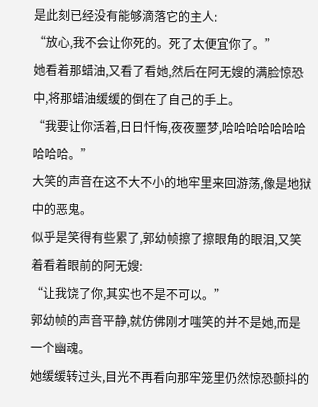是此刻已经没有能够滴落它的主人:
“放心,我不会让你死的。死了太便宜你了。”
她看着那蜡油,又看了看她,然后在阿无嫂的满脸惊恐中,将那蜡油缓缓的倒在了自己的手上。
“我要让你活着,日日忏悔,夜夜噩梦,哈哈哈哈哈哈哈哈哈哈。”
大笑的声音在这不大不小的地牢里来回游荡,像是地狱中的恶鬼。
似乎是笑得有些累了,郭幼帧擦了擦眼角的眼泪,又笑着看着眼前的阿无嫂:
“让我饶了你,其实也不是不可以。”
郭幼帧的声音平静,就仿佛刚才嗤笑的并不是她,而是一个幽魂。
她缓缓转过头,目光不再看向那牢笼里仍然惊恐颤抖的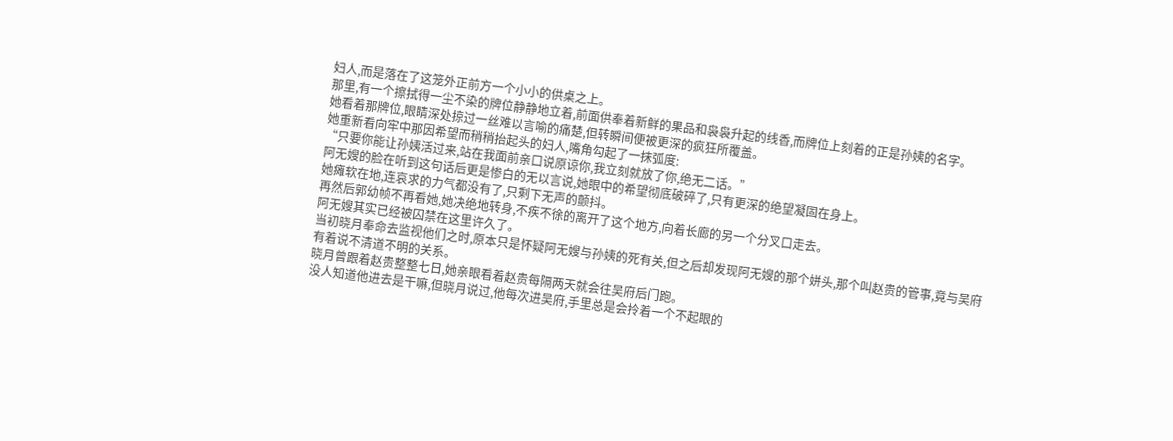妇人,而是落在了这笼外正前方一个小小的供桌之上。
那里,有一个擦拭得一尘不染的牌位静静地立着,前面供奉着新鲜的果品和袅袅升起的线香,而牌位上刻着的正是孙姨的名字。
她看着那牌位,眼睛深处掠过一丝难以言喻的痛楚,但转瞬间便被更深的疯狂所覆盖。
她重新看向牢中那因希望而稍稍抬起头的妇人,嘴角勾起了一抹弧度:
“只要你能让孙姨活过来,站在我面前亲口说原谅你,我立刻就放了你,绝无二话。”
阿无嫂的脸在听到这句话后更是惨白的无以言说,她眼中的希望彻底破碎了,只有更深的绝望凝固在身上。
她瘫软在地,连哀求的力气都没有了,只剩下无声的颤抖。
再然后郭幼帧不再看她,她决绝地转身,不疾不徐的离开了这个地方,向着长廊的另一个分叉口走去。
阿无嫂其实已经被囚禁在这里许久了。
当初晓月奉命去监视他们之时,原本只是怀疑阿无嫂与孙姨的死有关,但之后却发现阿无嫂的那个姘头,那个叫赵贵的管事,竟与吴府有着说不清道不明的关系。
晓月曾跟着赵贵整整七日,她亲眼看着赵贵每隔两天就会往吴府后门跑。
没人知道他进去是干嘛,但晓月说过,他每次进吴府,手里总是会拎着一个不起眼的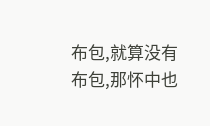布包,就算没有布包,那怀中也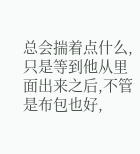总会揣着点什么,只是等到他从里面出来之后,不管是布包也好,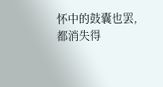怀中的鼓囊也罢,都消失得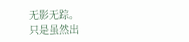无影无踪。
只是虽然出